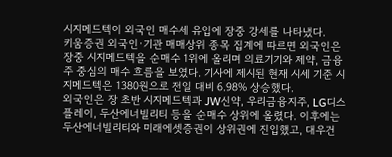시지메드텍이 외국인 매수세 유입에 장중 강세를 나타냈다.
키움증권 외국인·기관 매매상위 종목 집계에 따르면 외국인은 장중 시지메드텍을 순매수 1위에 올리며 의료기기와 제약, 금융주 중심의 매수 흐름을 보였다. 기사에 제시된 현재 시세 기준 시지메드텍은 1380원으로 전일 대비 6.98% 상승했다.
외국인은 장 초반 시지메드텍과 JW신약, 우리금융지주, LG디스플레이, 두산에너빌리티 등을 순매수 상위에 올렸다. 이후에는 두산에너빌리티와 미래에셋증권이 상위권에 진입했고, 대우건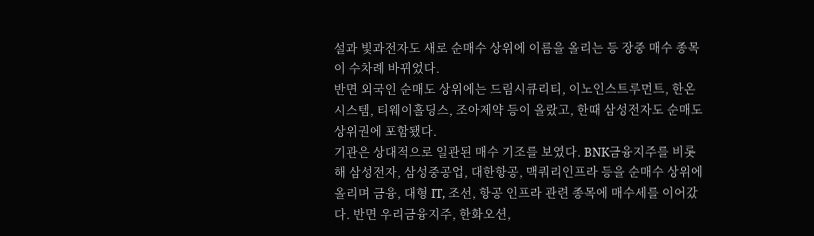설과 빛과전자도 새로 순매수 상위에 이름을 올리는 등 장중 매수 종목이 수차례 바뀌었다.
반면 외국인 순매도 상위에는 드림시큐리티, 이노인스트루먼트, 한온시스템, 티웨이홀딩스, 조아제약 등이 올랐고, 한때 삼성전자도 순매도 상위권에 포함됐다.
기관은 상대적으로 일관된 매수 기조를 보였다. BNK금융지주를 비롯해 삼성전자, 삼성중공업, 대한항공, 맥쿼리인프라 등을 순매수 상위에 올리며 금융, 대형 IT, 조선, 항공 인프라 관련 종목에 매수세를 이어갔다. 반면 우리금융지주, 한화오션,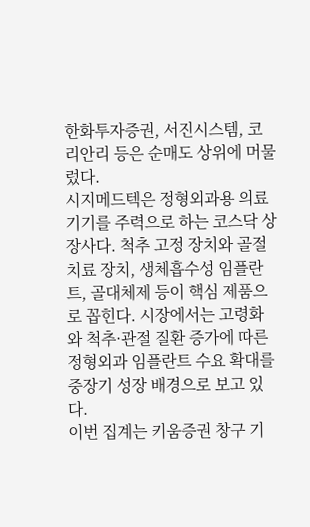한화투자증권, 서진시스템, 코리안리 등은 순매도 상위에 머물렀다.
시지메드텍은 정형외과용 의료기기를 주력으로 하는 코스닥 상장사다. 척추 고정 장치와 골절 치료 장치, 생체흡수성 임플란트, 골대체제 등이 핵심 제품으로 꼽힌다. 시장에서는 고령화와 척추·관절 질환 증가에 따른 정형외과 임플란트 수요 확대를 중장기 성장 배경으로 보고 있다.
이번 집계는 키움증권 창구 기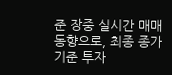준 장중 실시간 매매 동향으로, 최종 종가 기준 투자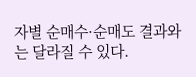자별 순매수·순매도 결과와는 달라질 수 있다.